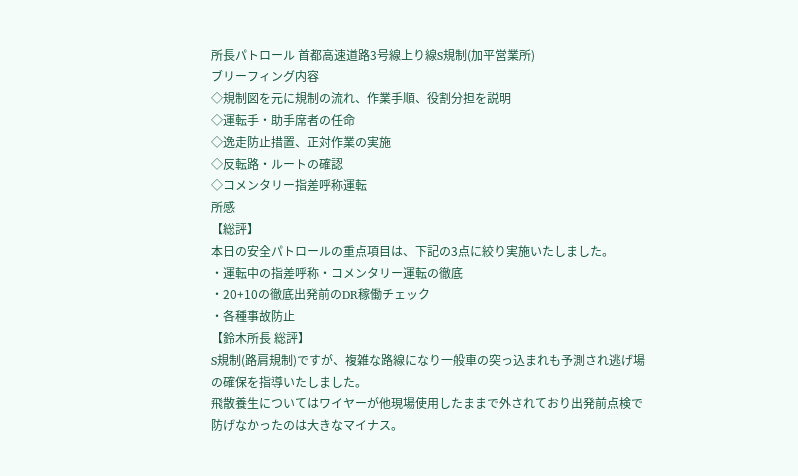所長パトロール 首都高速道路3号線上り線S規制(加平営業所)
ブリーフィング内容
◇規制図を元に規制の流れ、作業手順、役割分担を説明
◇運転手・助手席者の任命
◇逸走防止措置、正対作業の実施
◇反転路・ルートの確認
◇コメンタリー指差呼称運転
所感
【総評】
本日の安全パトロールの重点項目は、下記の3点に絞り実施いたしました。
・運転中の指差呼称・コメンタリー運転の徹底
・20+10の徹底出発前のDR稼働チェック
・各種事故防止
【鈴木所長 総評】
S規制(路肩規制)ですが、複雑な路線になり一般車の突っ込まれも予測され逃げ場の確保を指導いたしました。
飛散養生についてはワイヤーが他現場使用したままで外されており出発前点検で防げなかったのは大きなマイナス。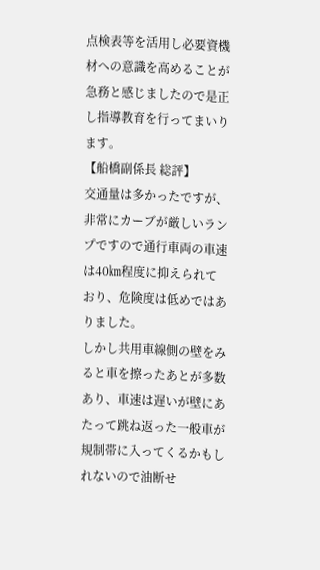点検表等を活用し必要資機材への意識を高めることが急務と感じましたので是正し指導教育を行ってまいります。
【船橋副係長 総評】
交通量は多かったですが、非常にカーブが厳しいランプですので通行車両の車速は40㎞程度に抑えられており、危険度は低めではありました。
しかし共用車線側の壁をみると車を擦ったあとが多数あり、車速は遅いが壁にあたって跳ね返った一般車が規制帯に入ってくるかもしれないので油断せ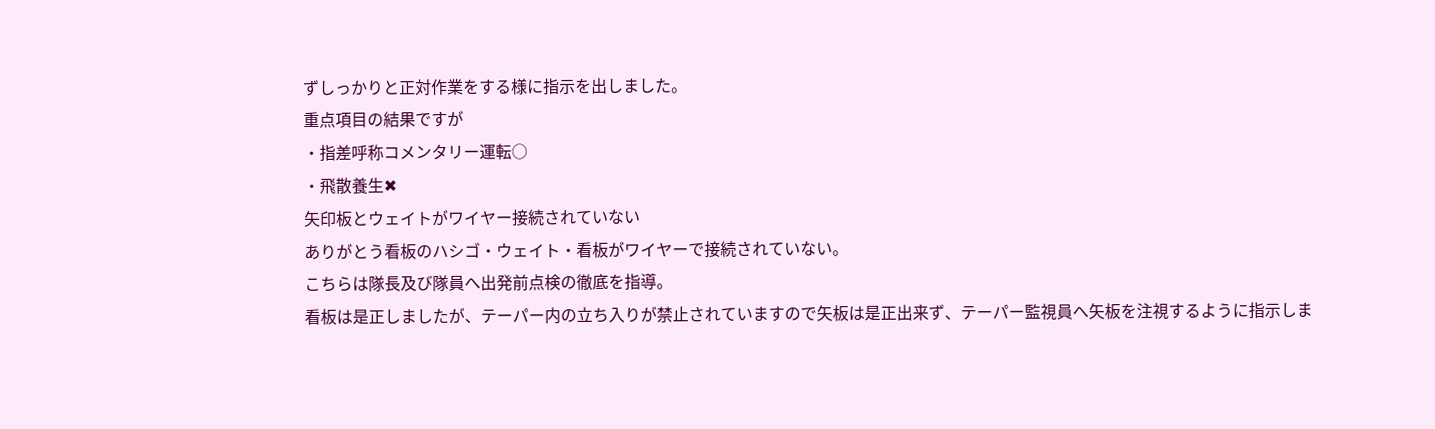ずしっかりと正対作業をする様に指示を出しました。
重点項目の結果ですが
・指差呼称コメンタリー運転○
・飛散養生✖
矢印板とウェイトがワイヤー接続されていない
ありがとう看板のハシゴ・ウェイト・看板がワイヤーで接続されていない。
こちらは隊長及び隊員へ出発前点検の徹底を指導。
看板は是正しましたが、テーパー内の立ち入りが禁止されていますので矢板は是正出来ず、テーパー監視員へ矢板を注視するように指示しま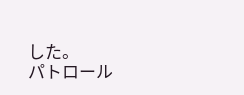した。
パトロール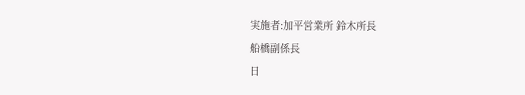実施者:加平営業所 鈴木所長
船橋副係長
日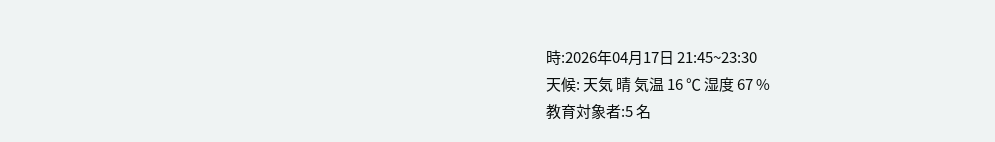時:2026年04月17日 21:45~23:30
天候: 天気 晴 気温 16 ℃ 湿度 67 %
教育対象者:5 名